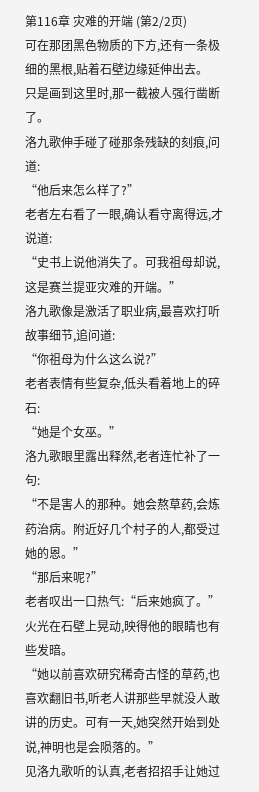第116章 灾难的开端 (第2/2页)
可在那团黑色物质的下方,还有一条极细的黑根,贴着石壁边缘延伸出去。
只是画到这里时,那一截被人强行凿断了。
洛九歌伸手碰了碰那条残缺的刻痕,问道:
“他后来怎么样了?”
老者左右看了一眼,确认看守离得远,才说道:
“史书上说他消失了。可我祖母却说,这是赛兰提亚灾难的开端。”
洛九歌像是激活了职业病,最喜欢打听故事细节,追问道:
“你祖母为什么这么说?”
老者表情有些复杂,低头看着地上的碎石:
“她是个女巫。”
洛九歌眼里露出释然,老者连忙补了一句:
“不是害人的那种。她会熬草药,会炼药治病。附近好几个村子的人,都受过她的恩。”
“那后来呢?”
老者叹出一口热气:“后来她疯了。”
火光在石壁上晃动,映得他的眼睛也有些发暗。
“她以前喜欢研究稀奇古怪的草药,也喜欢翻旧书,听老人讲那些早就没人敢讲的历史。可有一天,她突然开始到处说,神明也是会陨落的。”
见洛九歌听的认真,老者招招手让她过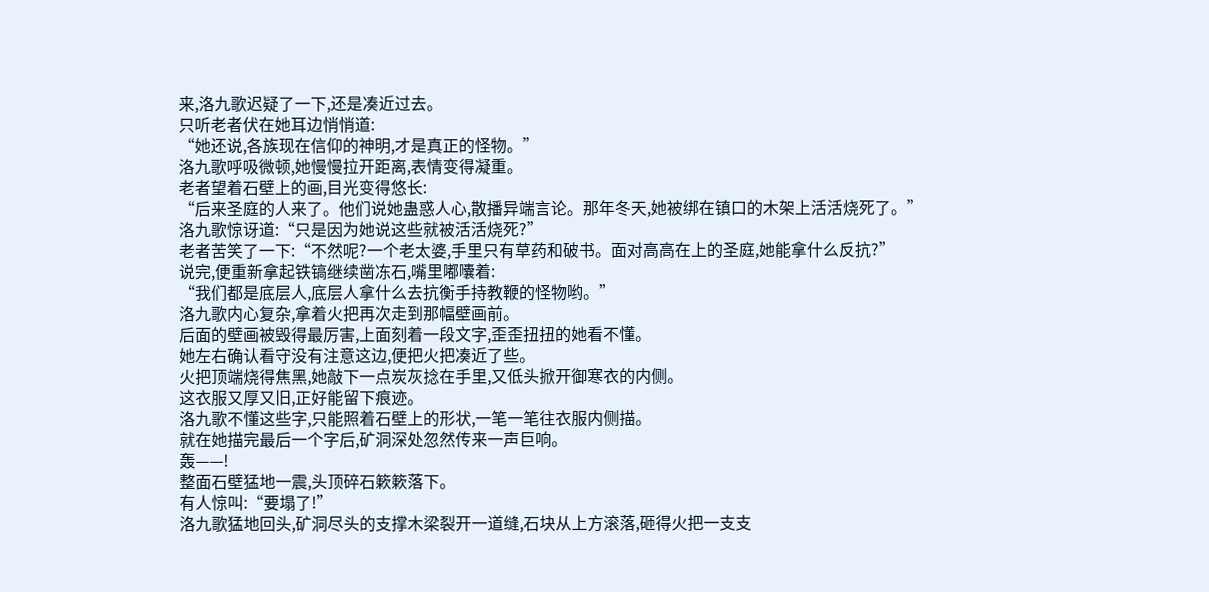来,洛九歌迟疑了一下,还是凑近过去。
只听老者伏在她耳边悄悄道:
“她还说,各族现在信仰的神明,才是真正的怪物。”
洛九歌呼吸微顿,她慢慢拉开距离,表情变得凝重。
老者望着石壁上的画,目光变得悠长:
“后来圣庭的人来了。他们说她蛊惑人心,散播异端言论。那年冬天,她被绑在镇口的木架上活活烧死了。”
洛九歌惊讶道:“只是因为她说这些就被活活烧死?”
老者苦笑了一下:“不然呢?一个老太婆,手里只有草药和破书。面对高高在上的圣庭,她能拿什么反抗?”
说完,便重新拿起铁镐继续凿冻石,嘴里嘟囔着:
“我们都是底层人,底层人拿什么去抗衡手持教鞭的怪物哟。”
洛九歌内心复杂,拿着火把再次走到那幅壁画前。
后面的壁画被毁得最厉害,上面刻着一段文字,歪歪扭扭的她看不懂。
她左右确认看守没有注意这边,便把火把凑近了些。
火把顶端烧得焦黑,她敲下一点炭灰捻在手里,又低头掀开御寒衣的内侧。
这衣服又厚又旧,正好能留下痕迹。
洛九歌不懂这些字,只能照着石壁上的形状,一笔一笔往衣服内侧描。
就在她描完最后一个字后,矿洞深处忽然传来一声巨响。
轰——!
整面石壁猛地一震,头顶碎石簌簌落下。
有人惊叫:“要塌了!”
洛九歌猛地回头,矿洞尽头的支撑木梁裂开一道缝,石块从上方滚落,砸得火把一支支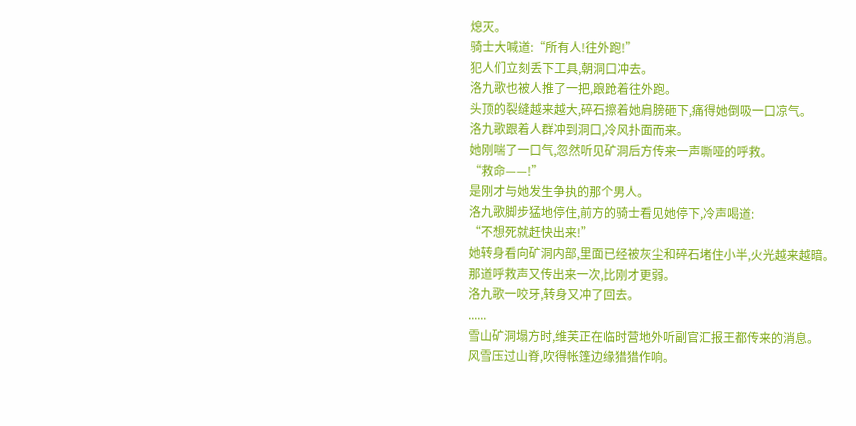熄灭。
骑士大喊道:“所有人!往外跑!”
犯人们立刻丢下工具,朝洞口冲去。
洛九歌也被人推了一把,踉跄着往外跑。
头顶的裂缝越来越大,碎石擦着她肩膀砸下,痛得她倒吸一口凉气。
洛九歌跟着人群冲到洞口,冷风扑面而来。
她刚喘了一口气,忽然听见矿洞后方传来一声嘶哑的呼救。
“救命——!”
是刚才与她发生争执的那个男人。
洛九歌脚步猛地停住,前方的骑士看见她停下,冷声喝道:
“不想死就赶快出来!”
她转身看向矿洞内部,里面已经被灰尘和碎石堵住小半,火光越来越暗。
那道呼救声又传出来一次,比刚才更弱。
洛九歌一咬牙,转身又冲了回去。
......
雪山矿洞塌方时,维芙正在临时营地外听副官汇报王都传来的消息。
风雪压过山脊,吹得帐篷边缘猎猎作响。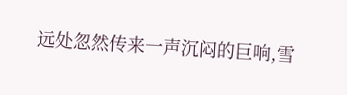远处忽然传来一声沉闷的巨响,雪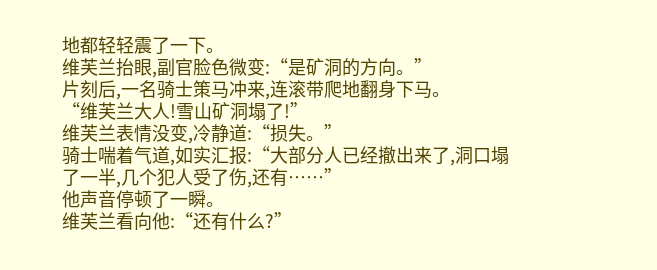地都轻轻震了一下。
维芙兰抬眼,副官脸色微变:“是矿洞的方向。”
片刻后,一名骑士策马冲来,连滚带爬地翻身下马。
“维芙兰大人!雪山矿洞塌了!”
维芙兰表情没变,冷静道:“损失。”
骑士喘着气道,如实汇报:“大部分人已经撤出来了,洞口塌了一半,几个犯人受了伤,还有……”
他声音停顿了一瞬。
维芙兰看向他:“还有什么?”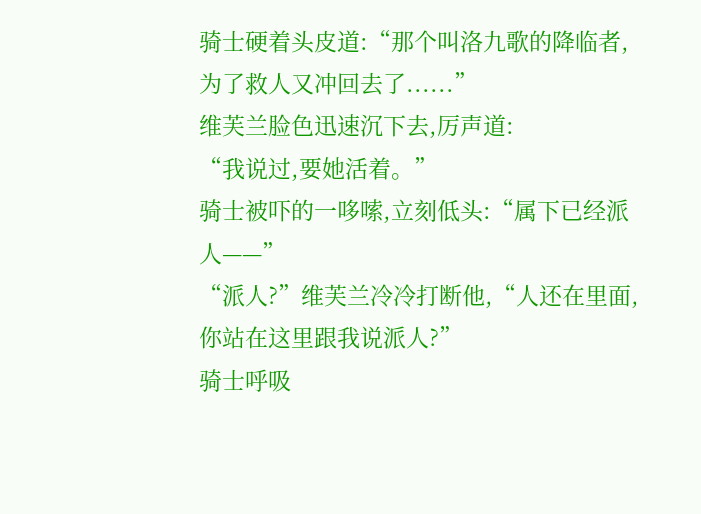骑士硬着头皮道:“那个叫洛九歌的降临者,为了救人又冲回去了......”
维芙兰脸色迅速沉下去,厉声道:
“我说过,要她活着。”
骑士被吓的一哆嗦,立刻低头:“属下已经派人——”
“派人?”维芙兰冷冷打断他,“人还在里面,你站在这里跟我说派人?”
骑士呼吸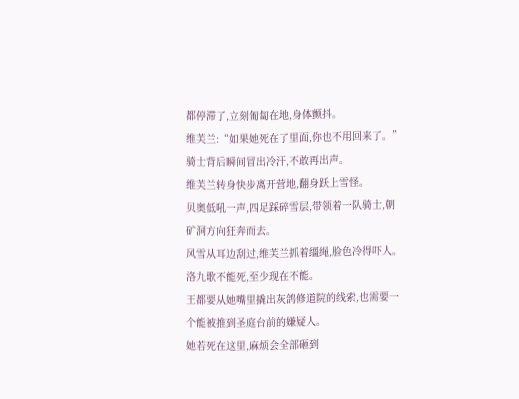都停滞了,立刻匍匐在地,身体颤抖。
维芙兰:“如果她死在了里面,你也不用回来了。”
骑士背后瞬间冒出冷汗,不敢再出声。
维芙兰转身快步离开营地,翻身跃上雪怪。
贝奥低吼一声,四足踩碎雪层,带领着一队骑士,朝矿洞方向狂奔而去。
风雪从耳边刮过,维芙兰抓着缰绳,脸色冷得吓人。
洛九歌不能死,至少现在不能。
王都要从她嘴里撬出灰鸽修道院的线索,也需要一个能被推到圣庭台前的嫌疑人。
她若死在这里,麻烦会全部砸到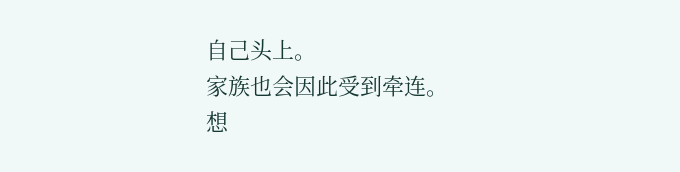自己头上。
家族也会因此受到牵连。
想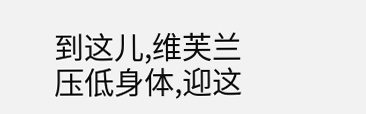到这儿,维芙兰压低身体,迎这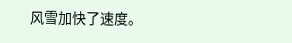风雪加快了速度。